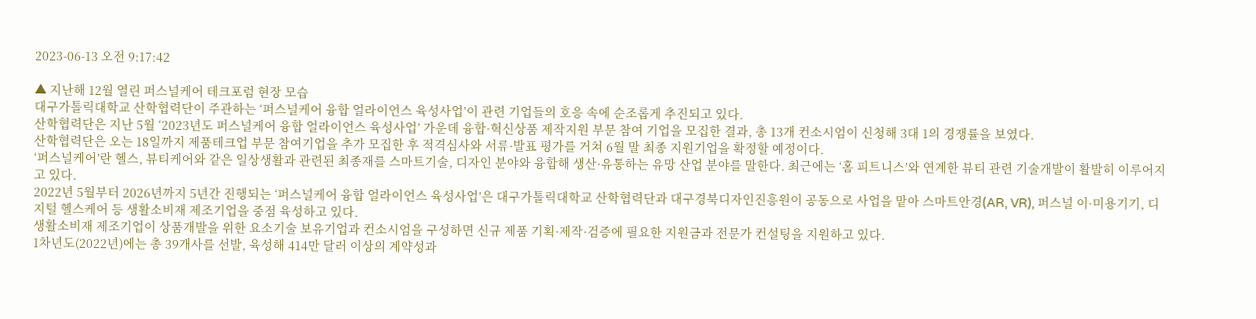2023-06-13 오전 9:17:42

▲ 지난해 12월 열린 퍼스널케어 테크포럼 현장 모습
대구가톨릭대학교 산학협력단이 주관하는 ‘퍼스널케어 융합 얼라이언스 육성사업’이 관련 기업들의 호응 속에 순조롭게 추진되고 있다.
산학협력단은 지난 5월 ‘2023년도 퍼스널케어 융합 얼라이언스 육성사업’ 가운데 융합·혁신상품 제작지원 부문 참여 기업을 모집한 결과, 총 13개 컨소시엄이 신청해 3대 1의 경쟁률을 보였다.
산학협력단은 오는 18일까지 제품테크업 부문 참여기업을 추가 모집한 후 적격심사와 서류·발표 평가를 거쳐 6월 말 최종 지원기업을 확정할 예정이다.
‘퍼스널케어’란 헬스, 뷰티케어와 같은 일상생활과 관련된 최종재를 스마트기술, 디자인 분야와 융합해 생산·유통하는 유망 산업 분야를 말한다. 최근에는 ‘홈 피트니스’와 연계한 뷰티 관련 기술개발이 활발히 이루어지고 있다.
2022년 5월부터 2026년까지 5년간 진행되는 ‘퍼스널케어 융합 얼라이언스 육성사업’은 대구가톨릭대학교 산학협력단과 대구경북디자인진흥원이 공동으로 사업을 맡아 스마트안경(AR, VR), 퍼스널 이·미용기기, 디지털 헬스케어 등 생활소비재 제조기업을 중점 육성하고 있다.
생활소비재 제조기업이 상품개발을 위한 요소기술 보유기업과 컨소시엄을 구성하면 신규 제품 기획·제작·검증에 필요한 지원금과 전문가 컨설팅을 지원하고 있다.
1차년도(2022년)에는 총 39개사를 선발, 육성해 414만 달러 이상의 계약성과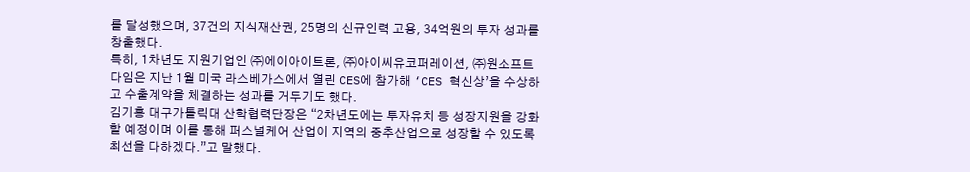를 달성했으며, 37건의 지식재산권, 25명의 신규인력 고용, 34억원의 투자 성과를 창출했다.
특히, 1차년도 지원기업인 ㈜에이아이트론, ㈜아이씨유코퍼레이션, ㈜원소프트다임은 지난 1월 미국 라스베가스에서 열린 CES에 참가해 ‘CES 혁신상’을 수상하고 수출계약을 체결하는 성과를 거두기도 했다.
김기홍 대구가톨릭대 산학협력단장은 “2차년도에는 투자유치 등 성장지원을 강화할 예정이며 이를 통해 퍼스널케어 산업이 지역의 중추산업으로 성장할 수 있도록 최선을 다하겠다.”고 말했다.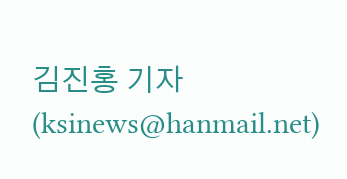김진홍 기자 (ksinews@hanmail.net)